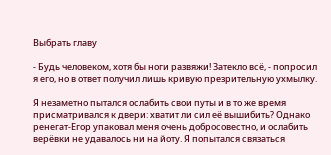Выбрать главу

- Будь человеком, хотя бы ноги развяжи! Затекло всё, - попросил я его, но в ответ получил лишь кривую презрительную ухмылку.

Я незаметно пытался ослабить свои путы и в то же время присматривался к двери: хватит ли сил её вышибить? Однако ренегат-Егор упаковал меня очень добросовестно, и ослабить верёвки не удавалось ни на йоту. Я попытался связаться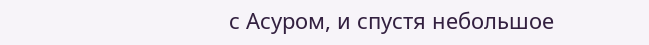с Асуром, и спустя небольшое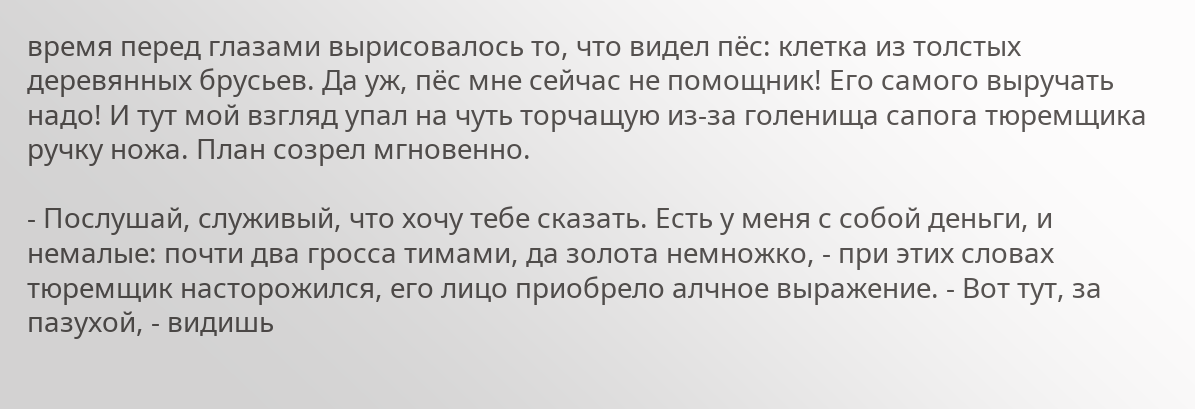время перед глазами вырисовалось то, что видел пёс: клетка из толстых деревянных брусьев. Да уж, пёс мне сейчас не помощник! Его самого выручать надо! И тут мой взгляд упал на чуть торчащую из-за голенища сапога тюремщика ручку ножа. План созрел мгновенно.

- Послушай, служивый, что хочу тебе сказать. Есть у меня с собой деньги, и немалые: почти два гросса тимами, да золота немножко, - при этих словах тюремщик насторожился, его лицо приобрело алчное выражение. - Вот тут, за пазухой, - видишь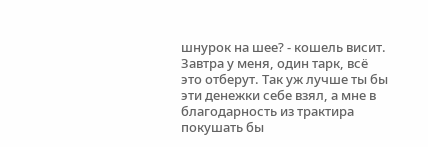шнурок на шее? - кошель висит. Завтра у меня, один тарк, всё это отберут. Так уж лучше ты бы эти денежки себе взял, а мне в благодарность из трактира покушать бы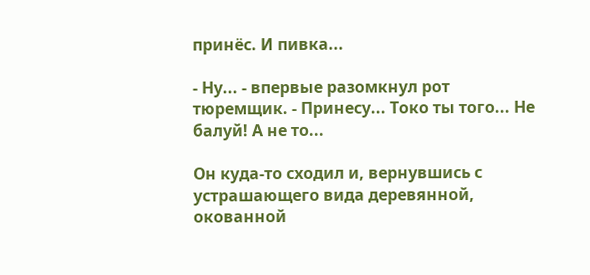принёс. И пивка...

- Ну... - впервые разомкнул рот тюремщик. - Принесу... Токо ты того... Не балуй! А не то...

Он куда-то сходил и, вернувшись с устрашающего вида деревянной, окованной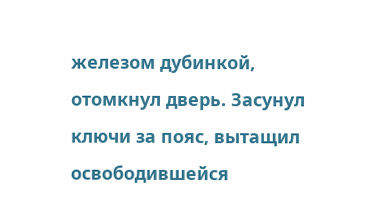железом дубинкой, отомкнул дверь. Засунул ключи за пояс, вытащил освободившейся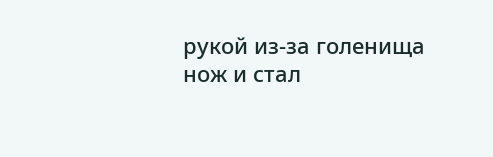рукой из-за голенища нож и стал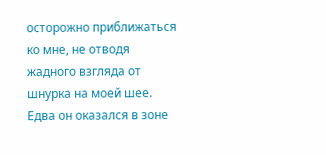осторожно приближаться ко мне, не отводя жадного взгляда от шнурка на моей шее. Едва он оказался в зоне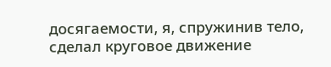досягаемости, я, спружинив тело, сделал круговое движение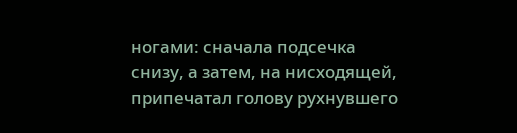ногами: сначала подсечка снизу, а затем, на нисходящей, припечатал голову рухнувшего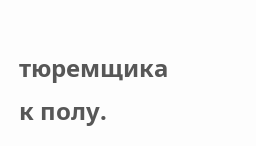тюремщика к полу.